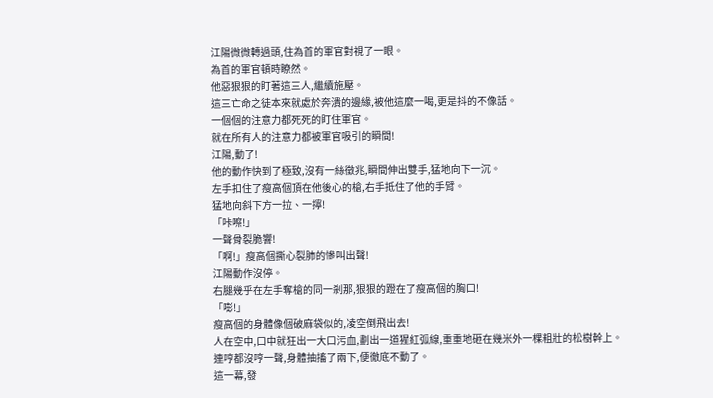江陽微微轉過頭,住為首的軍官對視了一眼。
為首的軍官頓時瞭然。
他惡狠狠的盯著這三人,繼續施壓。
這三亡命之徒本來就處於奔潰的邊緣,被他這麼一喝,更是抖的不像話。
一個個的注意力都死死的盯住軍官。
就在所有人的注意力都被軍官吸引的瞬間!
江陽,動了!
他的動作快到了極致,沒有一絲徵兆,瞬間伸出雙手,猛地向下一沉。
左手扣住了瘦高個頂在他後心的槍,右手抵住了他的手臂。
猛地向斜下方一拉、一擰!
「咔嚓!」
一聲骨裂脆響!
「啊!」瘦高個撕心裂肺的慘叫出聲!
江陽動作沒停。
右腿幾乎在左手奪槍的同一剎那,狠狠的蹬在了瘦高個的胸口!
「嘭!」
瘦高個的身體像個破麻袋似的,凌空倒飛出去!
人在空中,口中就狂出一大口污血,劃出一道猩紅弧線,重重地砸在幾米外一棵粗壯的松樹幹上。
連哼都沒哼一聲,身體抽搐了兩下,便徹底不動了。
這一幕,發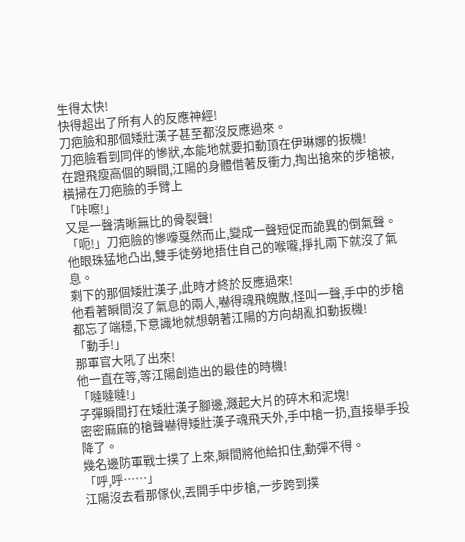生得太快!
快得超出了所有人的反應神經!
刀疤臉和那個矮壯漢子甚至都沒反應過來。
刀疤臉看到同伴的慘狀,本能地就要扣動頂在伊琳娜的扳機!
在蹬飛瘦高個的瞬間,江陽的身體借著反衝力,掏出搶來的步槍被,橫掃在刀疤臉的手臂上
「咔嚓!」
又是一聲清晰無比的骨裂聲!
「呃!」刀疤臉的慘嚎戛然而止,變成一聲短促而詭異的倒氣聲。
他眼珠猛地凸出,雙手徒勞地捂住自己的喉嚨,掙扎兩下就沒了氣息。
剩下的那個矮壯漢子,此時才終於反應過來!
他看著瞬間沒了氣息的兩人,嚇得魂飛魄散,怪叫一聲,手中的步槍都忘了端穩,下意識地就想朝著江陽的方向胡亂扣動扳機!
「動手!」
那軍官大吼了出來!
他一直在等,等江陽創造出的最佳的時機!
「噠噠噠!」
子彈瞬間打在矮壯漢子腳邊,濺起大片的碎木和泥塊!
密密麻麻的槍聲嚇得矮壯漢子魂飛天外,手中槍一扔,直接舉手投降了。
幾名邊防軍戰士撲了上來,瞬間將他給扣住,動彈不得。
「呼,呼……」
江陽沒去看那傢伙,丟開手中步槍,一步跨到撲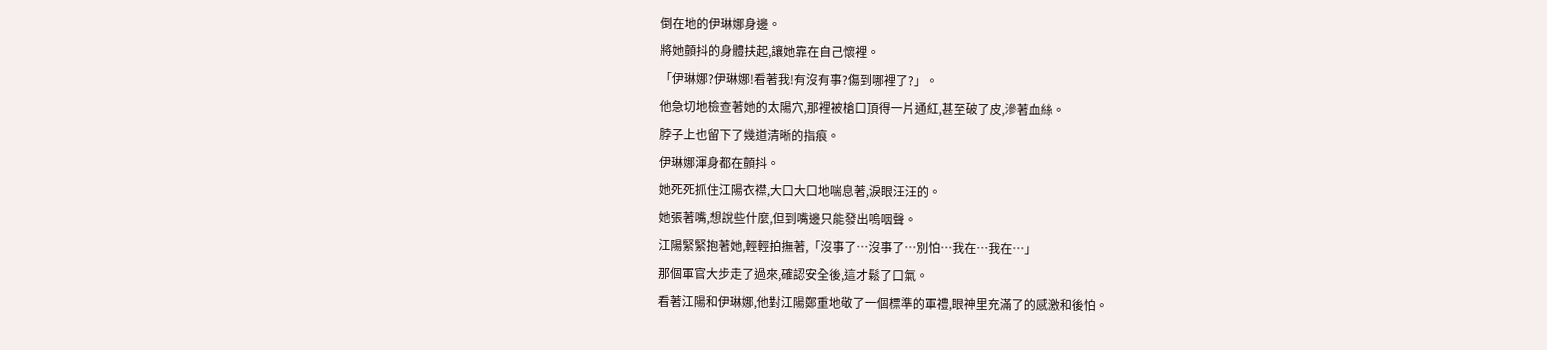倒在地的伊琳娜身邊。
將她顫抖的身體扶起,讓她靠在自己懷裡。
「伊琳娜?伊琳娜!看著我!有沒有事?傷到哪裡了?」。
他急切地檢查著她的太陽穴,那裡被槍口頂得一片通紅,甚至破了皮,滲著血絲。
脖子上也留下了幾道清晰的指痕。
伊琳娜渾身都在顫抖。
她死死抓住江陽衣襟,大口大口地喘息著,淚眼汪汪的。
她張著嘴,想說些什麼,但到嘴邊只能發出嗚咽聲。
江陽緊緊抱著她,輕輕拍撫著,「沒事了…沒事了…別怕…我在…我在…」
那個軍官大步走了過來,確認安全後,這才鬆了口氣。
看著江陽和伊琳娜,他對江陽鄭重地敬了一個標準的軍禮,眼神里充滿了的感激和後怕。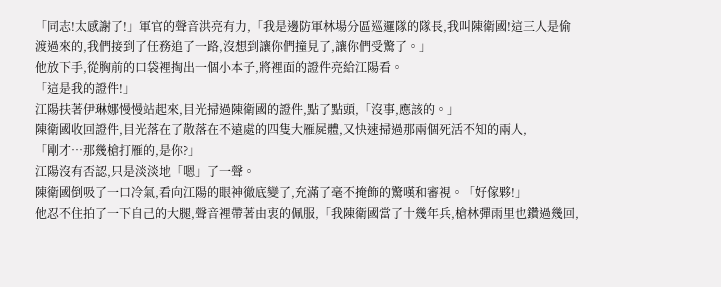「同志!太感謝了!」軍官的聲音洪亮有力,「我是邊防軍林場分區巡邏隊的隊長,我叫陳衛國!這三人是偷渡過來的,我們接到了任務追了一路,沒想到讓你們撞見了,讓你們受驚了。」
他放下手,從胸前的口袋裡掏出一個小本子,將裡面的證件亮給江陽看。
「這是我的證件!」
江陽扶著伊琳娜慢慢站起來,目光掃過陳衛國的證件,點了點頭,「沒事,應該的。」
陳衛國收回證件,目光落在了散落在不遠處的四隻大雁屍體,又快速掃過那兩個死活不知的兩人,
「剛才…那幾槍打雁的,是你?」
江陽沒有否認,只是淡淡地「嗯」了一聲。
陳衛國倒吸了一口冷氣,看向江陽的眼神徹底變了,充滿了毫不掩飾的驚嘆和審視。「好傢夥!」
他忍不住拍了一下自己的大腿,聲音裡帶著由衷的佩服,「我陳衛國當了十幾年兵,槍林彈雨里也鑽過幾回,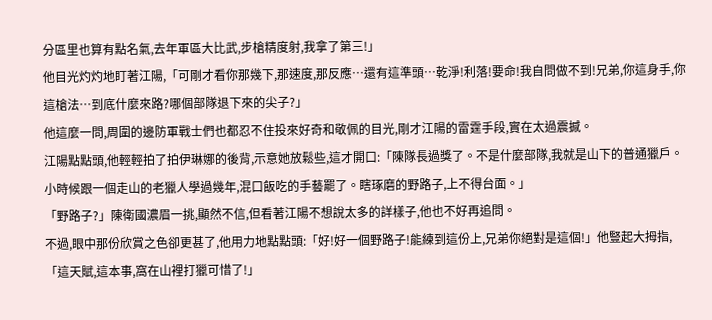分區里也算有點名氣,去年軍區大比武,步槍精度射,我拿了第三!」
他目光灼灼地盯著江陽,「可剛才看你那幾下,那速度,那反應…還有這準頭…乾淨!利落!要命!我自問做不到!兄弟,你這身手,你這槍法…到底什麼來路?哪個部隊退下來的尖子?」
他這麼一問,周圍的邊防軍戰士們也都忍不住投來好奇和敬佩的目光,剛才江陽的雷霆手段,實在太過震撼。
江陽點點頭,他輕輕拍了拍伊琳娜的後背,示意她放鬆些,這才開口:「陳隊長過獎了。不是什麼部隊,我就是山下的普通獵戶。小時候跟一個走山的老獵人學過幾年,混口飯吃的手藝罷了。瞎琢磨的野路子,上不得台面。」
「野路子?」陳衛國濃眉一挑,顯然不信,但看著江陽不想說太多的詳樣子,他也不好再追問。
不過,眼中那份欣賞之色卻更甚了,他用力地點點頭:「好!好一個野路子!能練到這份上,兄弟你絕對是這個!」他豎起大拇指,「這天賦,這本事,窩在山裡打獵可惜了!」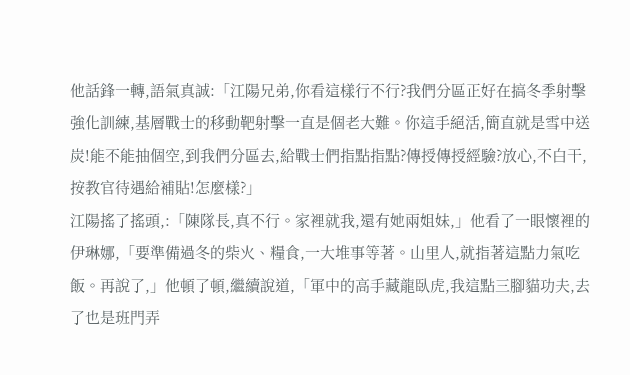他話鋒一轉,語氣真誠:「江陽兄弟,你看這樣行不行?我們分區正好在搞冬季射擊強化訓練,基層戰士的移動靶射擊一直是個老大難。你這手絕活,簡直就是雪中送炭!能不能抽個空,到我們分區去,給戰士們指點指點?傳授傳授經驗?放心,不白干,按教官待遇給補貼!怎麼樣?」
江陽搖了搖頭,:「陳隊長,真不行。家裡就我,還有她兩姐妹,」他看了一眼懷裡的伊琳娜,「要準備過冬的柴火、糧食,一大堆事等著。山里人,就指著這點力氣吃飯。再說了,」他頓了頓,繼續說道,「軍中的高手藏龍臥虎,我這點三腳貓功夫,去了也是班門弄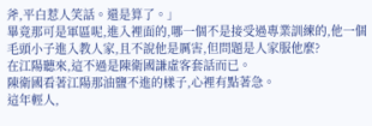斧,平白惹人笑話。還是算了。」
畢竟那可是軍區呢,進入裡面的,哪一個不是接受過專業訓練的,他一個毛頭小子進入教人家,且不說他是厲害,但問題是人家服他麼?
在江陽聽來,這不過是陳衛國謙虛客套話而已。
陳衛國看著江陽那油鹽不進的樣子,心裡有點著急。
這年輕人,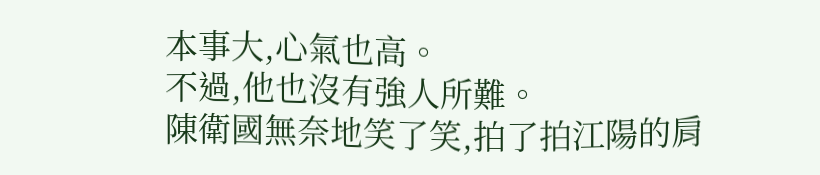本事大,心氣也高。
不過,他也沒有強人所難。
陳衛國無奈地笑了笑,拍了拍江陽的肩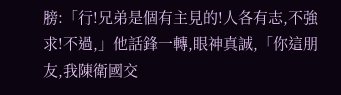膀:「行!兄弟是個有主見的!人各有志,不強求!不過,」他話鋒一轉,眼神真誠,「你這朋友,我陳衛國交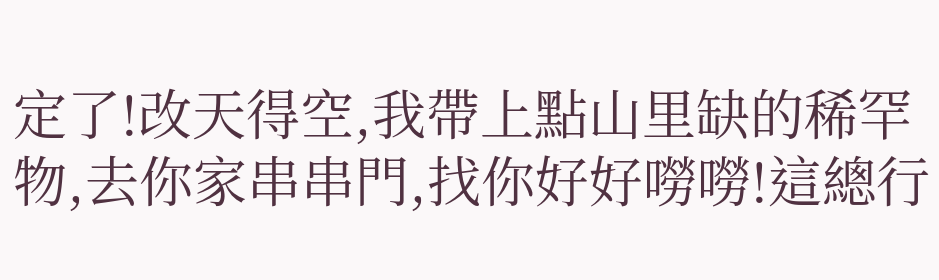定了!改天得空,我帶上點山里缺的稀罕物,去你家串串門,找你好好嘮嘮!這總行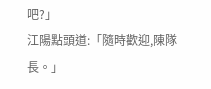吧?」
江陽點頭道:「隨時歡迎,陳隊長。」